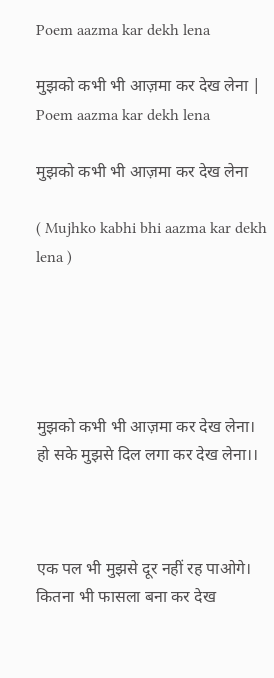Poem aazma kar dekh lena

मुझको कभी भी आज़मा कर देख लेना | Poem aazma kar dekh lena

मुझको कभी भी आज़मा कर देख लेना

( Mujhko kabhi bhi aazma kar dekh lena )





मुझको कभी भी आज़मा कर देख लेना।
हो सके मुझसे दिल लगा कर देख लेना।।



एक पल भी मुझसे दूर नहीं रह पाओगे।
कितना भी फासला बना कर देख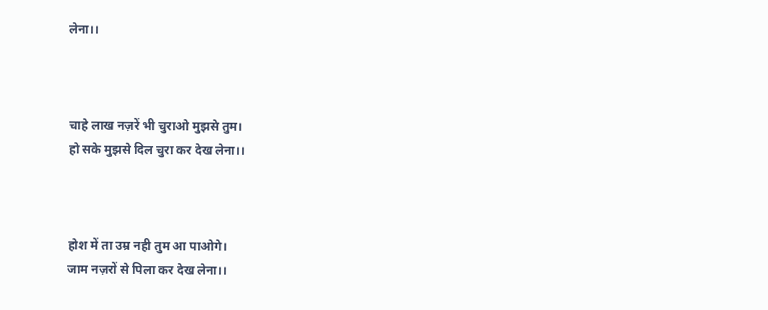लेना।।



चाहे लाख नज़रें भी चुराओ मुझसे तुम।
हो सके मुझसे दिल चुरा कर देख लेना।।



होश में ता उम्र नही तुम आ पाओगे।
जाम नज़रों से पिला कर देख लेना।।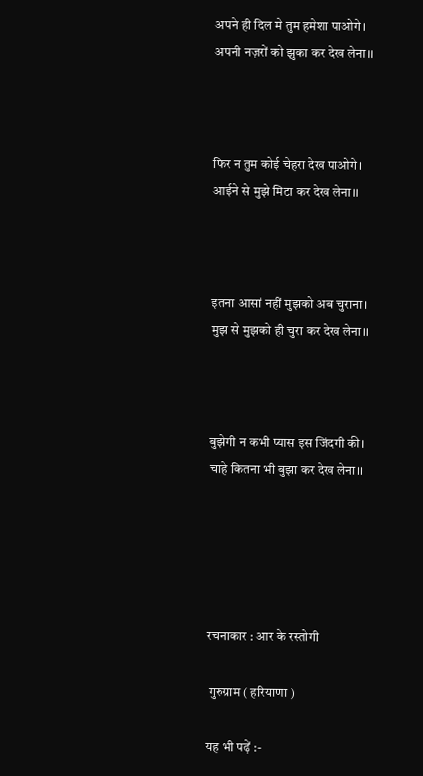अपने ही दिल मे तुम हमेशा पाओगे।
अपनी नज़रों को झुका कर देख लेना।।



फिर न तुम कोई चेहरा देख पाओगे।
आईने से मुझे मिटा कर देख लेना।।



इतना आसां नहीं मुझको अब चुराना।
मुझ से मुझको ही चुरा कर देख लेना।।



बुझेगी न कभी प्यास इस जिंदगी की।
चाहे कितना भी बुझा कर देख लेना।।





रचनाकार : आर के रस्तोगी

 गुरुग्राम ( हरियाणा )

यह भी पढ़ें :-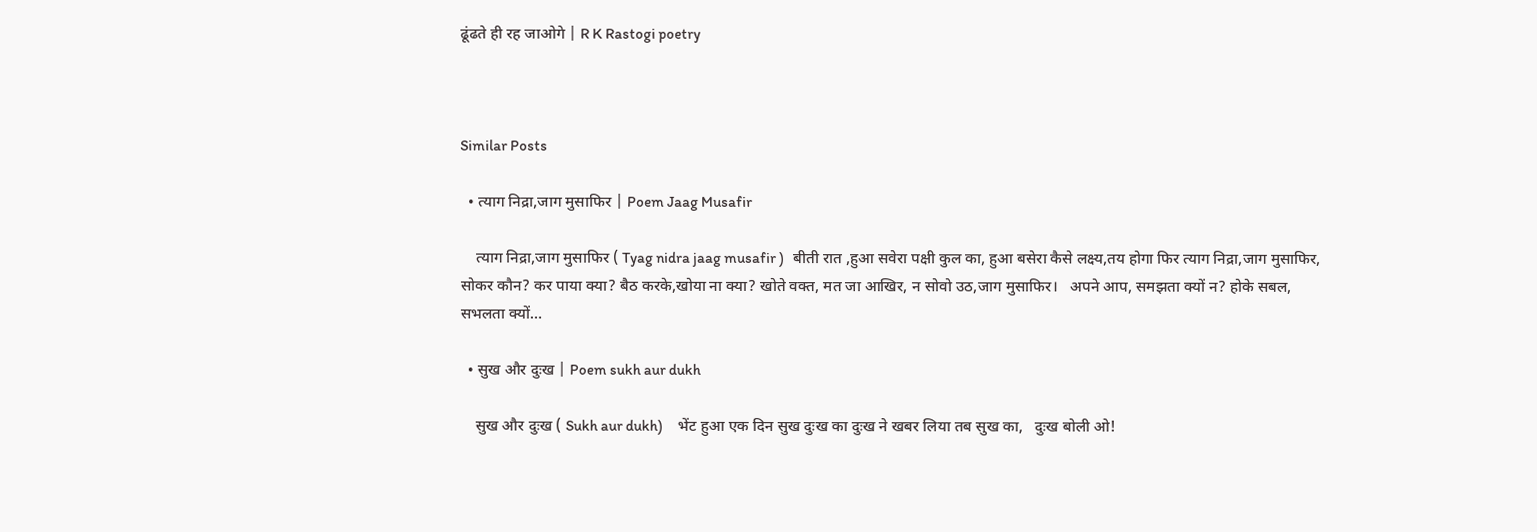ढूंढते ही रह जाओगे | R K Rastogi poetry



Similar Posts

  • त्याग निद्रा,जाग मुसाफिर | Poem Jaag Musafir

    त्याग निद्रा,जाग मुसाफिर ( Tyag nidra jaag musafir )   बीती रात ,हुआ सवेरा पक्षी कुल का, हुआ बसेरा कैसे लक्ष्य,तय होगा फिर त्याग निद्रा,जाग मुसाफिर,   सोकर कौन? कर पाया क्या? बैठ करके,खोया ना क्या? खोते वक्त, मत जा आखिर, न सोवो उठ,जाग मुसाफिर।   अपने आप, समझता क्यों न? होके सबल, सभलता क्यों…

  • सुख और दुःख | Poem sukh aur dukh

    सुख और दुःख ( Sukh aur dukh)     भेंट हुआ एक दिन सुख दुःख का दुःख ने खबर लिया तब सुख का,   दुःख बोली ओ!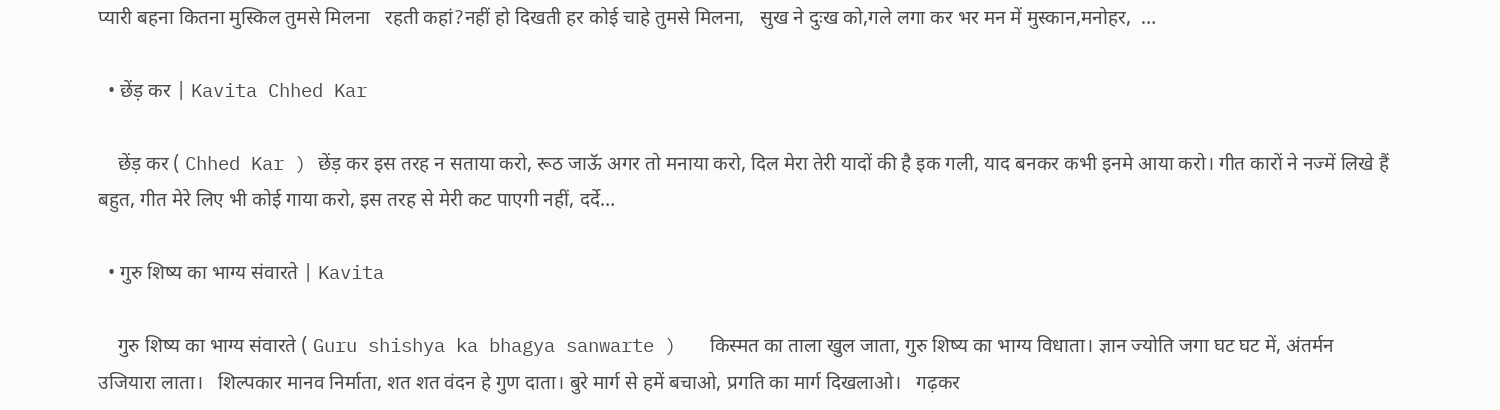प्यारी बहना कितना मुस्किल तुमसे मिलना   रहती कहां?नहीं हो दिखती हर कोई चाहे तुमसे मिलना,   सुख ने दुःख को,गले लगा कर भर मन में मुस्कान,मनोहर,  …

  • छेंड़ कर | Kavita Chhed Kar

    छेंड़ कर ( Chhed Kar ) छेंड़ कर इस तरह न सताया करो, रूठ जाऊॅ अगर तो मनाया करो, दिल मेरा तेरी यादों की है इक गली, याद बनकर कभी इनमे आया करो। गीत कारों ने नज्में लिखे हैं बहुत, गीत मेरे लिए भी कोई गाया करो, इस तरह से मेरी कट पाएगी नहीं, दर्दे…

  • गुरु शिष्य का भाग्य संवारते | Kavita

    गुरु शिष्य का भाग्य संवारते ( Guru shishya ka bhagya sanwarte )   किस्मत का ताला खुल जाता, गुरु शिष्य का भाग्य विधाता। ज्ञान ज्योति जगा घट घट में, अंतर्मन उजियारा लाता।   शिल्पकार मानव निर्माता, शत शत वंदन हे गुण दाता। बुरे मार्ग से हमें बचाओ, प्रगति का मार्ग दिखलाओ।   गढ़कर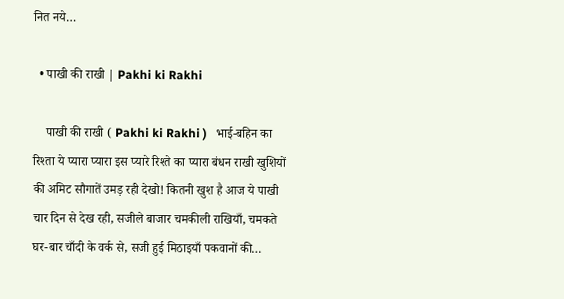नित नये…

  • पाखी की राखी | Pakhi ki Rakhi

    पाखी की राखी ( Pakhi ki Rakhi )   भाई-बहिन का रिश्ता ये प्यारा प्यारा इस प्यारे रिश्ते का प्यारा बंधन राखी खुशियों की अमिट सौगातें उमड़ रही देखो! कितनी खुश है आज ये पाखी चार दिन से देख रही, सजीले बाजार चमकीली राखियाँ, चमकते घर-बार चाँदी के वर्क से, सजी हुई मिठाइयाँ पकवानों की…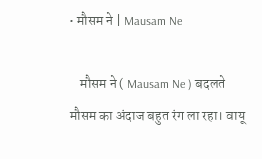• मौसम ने | Mausam Ne

    मौसम ने ( Mausam Ne ) बदलते मौसम का अंदाज बहुत रंग ला रहा। वायू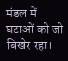मंडल में घटाओं को जो बिखेर रहा।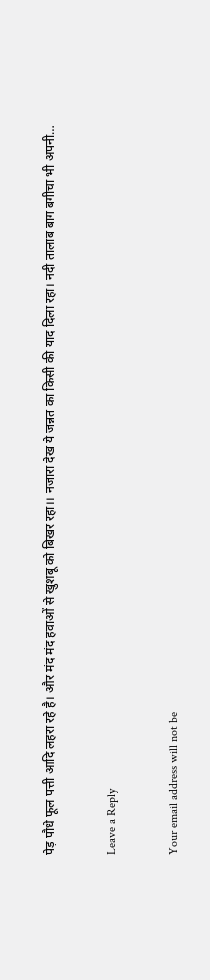पेड़ पौधे फूल पत्ती आदि लहरा रहे है। और मंद मंद हवाओं से खुशबू को बिखर रहा।। नजारा देख ये जन्नत का किसी की याद दिला रहा। नदी तालाब बाग बगीचा भी अपनी…

Leave a Reply

Your email address will not be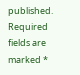published. Required fields are marked *